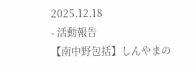2025.12.18
- 活動報告
【南中野包括】しんやまの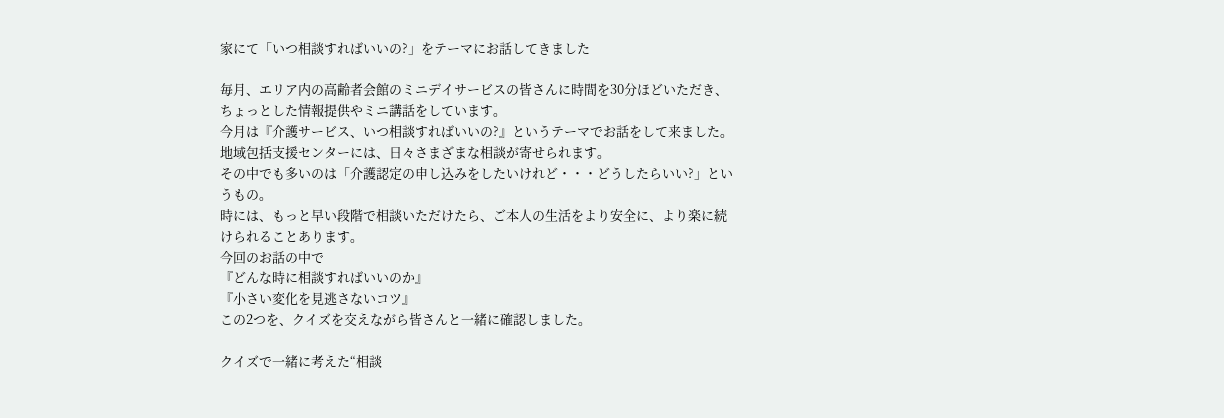家にて「いつ相談すればいいの?」をテーマにお話してきました

毎月、エリア内の高齢者会館のミニデイサービスの皆さんに時間を30分ほどいただき、ちょっとした情報提供やミニ講話をしています。
今月は『介護サービス、いつ相談すればいいの?』というテーマでお話をして来ました。
地域包括支援センターには、日々さまざまな相談が寄せられます。
その中でも多いのは「介護認定の申し込みをしたいけれど・・・どうしたらいい?」というもの。
時には、もっと早い段階で相談いただけたら、ご本人の生活をより安全に、より楽に続けられることあります。
今回のお話の中で
『どんな時に相談すればいいのか』
『小さい変化を見逃さないコツ』
この2つを、クイズを交えながら皆さんと一緒に確認しました。

クイズで一緒に考えた“相談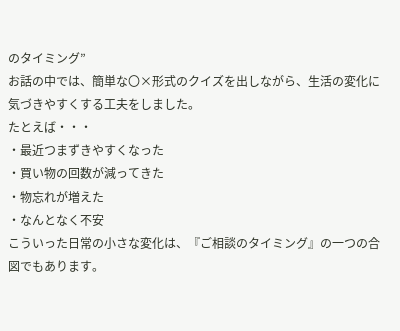のタイミング”
お話の中では、簡単な〇×形式のクイズを出しながら、生活の変化に気づきやすくする工夫をしました。
たとえば・・・
・最近つまずきやすくなった
・買い物の回数が減ってきた
・物忘れが増えた
・なんとなく不安
こういった日常の小さな変化は、『ご相談のタイミング』の一つの合図でもあります。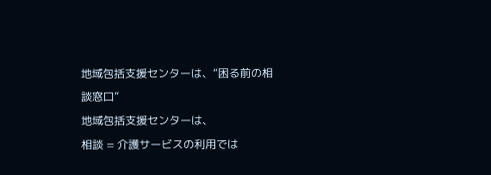地域包括支援センターは、“困る前の相談窓口”
地域包括支援センターは、
相談 = 介護サービスの利用では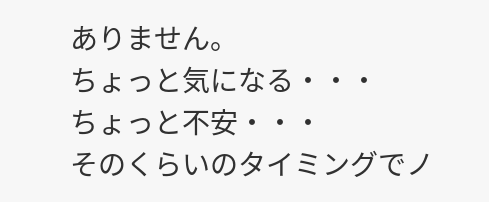ありません。
ちょっと気になる・・・
ちょっと不安・・・
そのくらいのタイミングでノ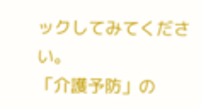ックしてみてください。
「介護予防」の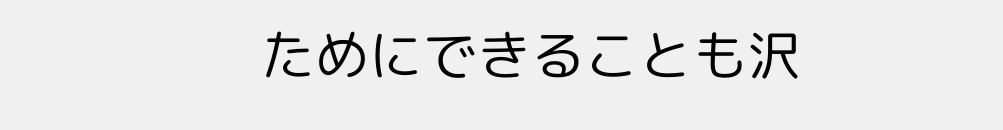ためにできることも沢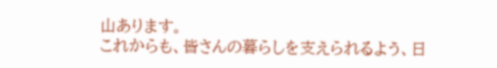山あります。
これからも、皆さんの暮らしを支えられるよう、日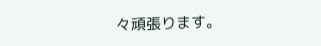々頑張ります。